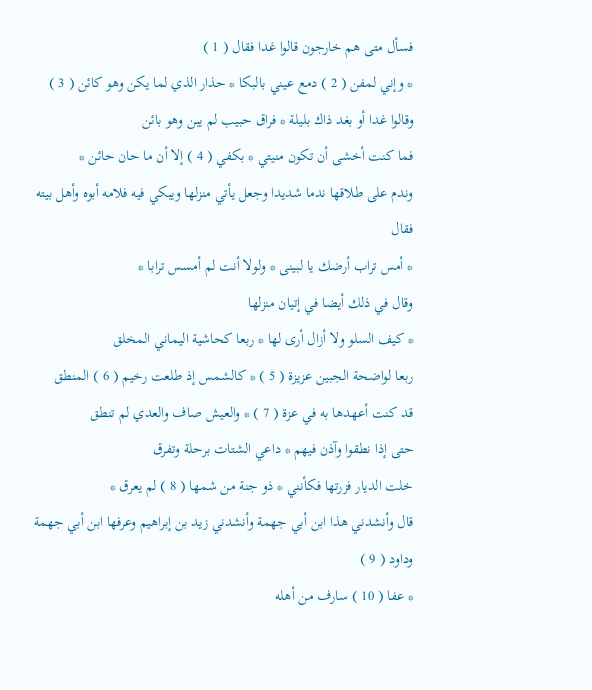فسأل متى هم خارجون قالوا غدا فقال ( 1 )
* وإني لمفن ( 2 ) دمع عيني بالبكا * حذار الذي لما يكن وهو كائن ( 3 )
وقالوا غدا أو بغد ذاك بليلة * فراق حبيب لم يبن وهو بائن
فما كنت أخشى أن تكون منيتي * بكفي ( 4 ) إلا أن ما حان حائن *
وندم على طلاقها ندما شديدا وجعل يأتي منزلها ويبكي فيه فلامه أبوه وأهل بيته
فقال
* أمس تراب أرضك يا لبينى * ولولا أنت لم أمسس ترابا *
وقال في ذلك أيضا في إتيان منزلها
* كيف السلو ولا أزال أرى لها * ربعا كحاشية اليماني المخلق
ربعا لواضحة الجبين عزيزة ( 5 ) * كالشمس إذ طلعت رخيم ( 6 ) المنطق
قد كنت أعهدها به في عزة ( 7 ) * والعيش صاف والعدي لم تنطق
حتى إذا نطقوا وآذن فيهم * داعي الشتات برحلة وتفرق
خلت الديار فزرتها فكأنني * ذو جنة من شمها ( 8 ) لم يعرق *
قال وأنشدني هذا ابن أبي جهمة وأنشدني زيد بن إبراهيم وعرفها ابن أبي جهمة
وداود ( 9 )
* عفا ( 10 ) سارف من أهله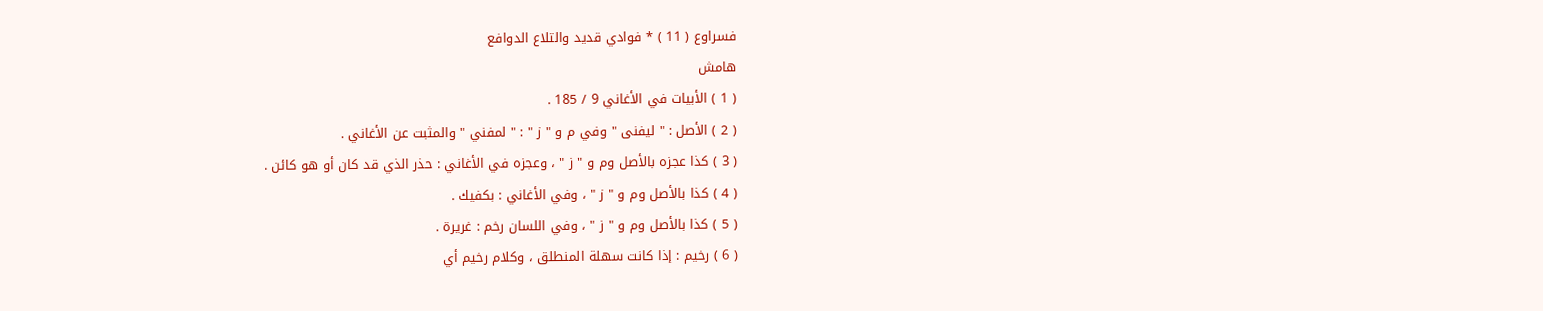فسراوع ( 11 ) * فوادي قديد والتلاع الدوافع
هامش
( 1 ) الأبيات في الأغاني 9 / 185 .
( 2 ) الأصل : " ليفنى " وفي م و " ز " : " لمفني " والمثبت عن الأغاني .
( 3 ) كذا عجزه بالأصل وم و " ز " ، وعجزه في الأغاني : حذر الذي قد كان أو هو كائن .
( 4 ) كذا بالأصل وم و " ز " ، وفي الأغاني : بكفيك .
( 5 ) كذا بالأصل وم و " ز " ، وفي اللسان رخم : غريرة .
( 6 ) رخيم : إذا كانت سهلة المنطلق ، وكلام رخيم أي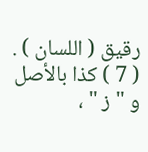رقيق ( اللسان ) .
( 7 ) كذا بالأصل و " ز " ،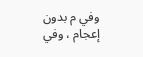وفي م بدون إعجام ، وفي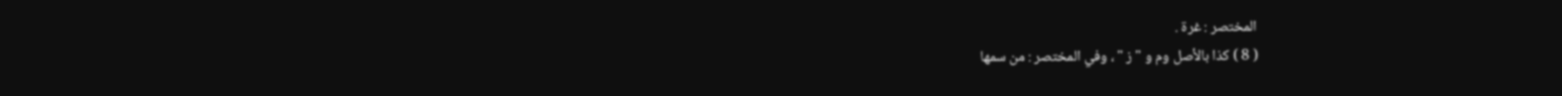المختصر : غرة .
( 8 ) كذا بالأصل وم و " ز " ، وفي المختصر : من سمها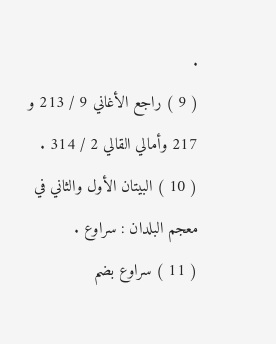.
( 9 ) راجع الأغاني 9 / 213 و 217 وأمالي القالي 2 / 314 .
( 10 ) البيتان الأول والثاني في معجم البلدان : سراوع .
( 11 ) سراوع بضم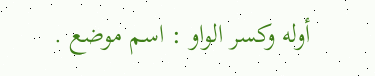أوله وكسر الواو : اسم موضع .